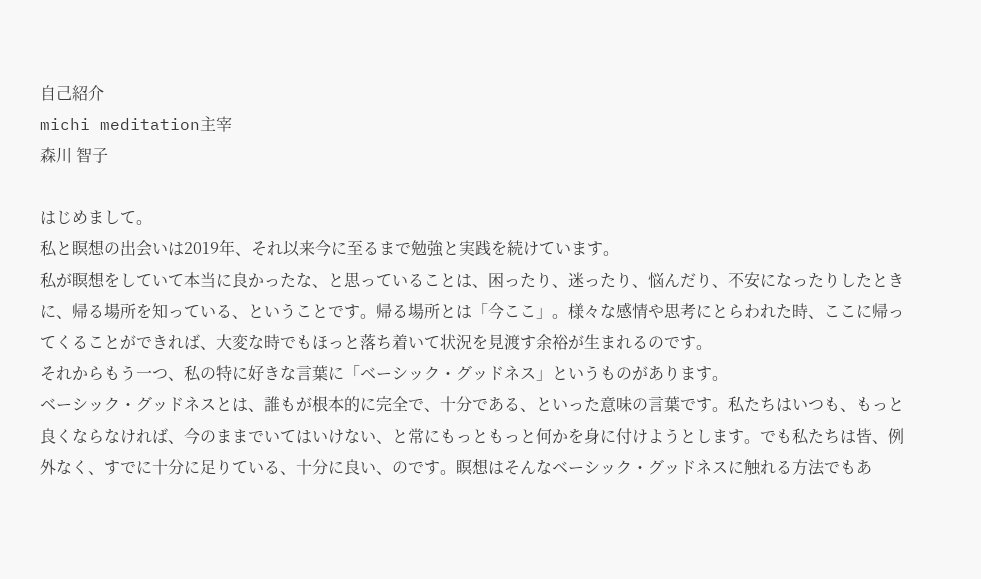自己紹介
michi meditation主宰
森川 智子

はじめまして。
私と瞑想の出会いは2019年、それ以来今に至るまで勉強と実践を続けています。
私が瞑想をしていて本当に良かったな、と思っていることは、困ったり、迷ったり、悩んだり、不安になったりしたときに、帰る場所を知っている、ということです。帰る場所とは「今ここ」。様々な感情や思考にとらわれた時、ここに帰ってくることができれば、大変な時でもほっと落ち着いて状況を見渡す余裕が生まれるのです。
それからもう一つ、私の特に好きな言葉に「ベーシック・グッドネス」というものがあります。
ベーシック・グッドネスとは、誰もが根本的に完全で、十分である、といった意味の言葉です。私たちはいつも、もっと良くならなければ、今のままでいてはいけない、と常にもっともっと何かを身に付けようとします。でも私たちは皆、例外なく、すでに十分に足りている、十分に良い、のです。瞑想はそんなベーシック・グッドネスに触れる方法でもあ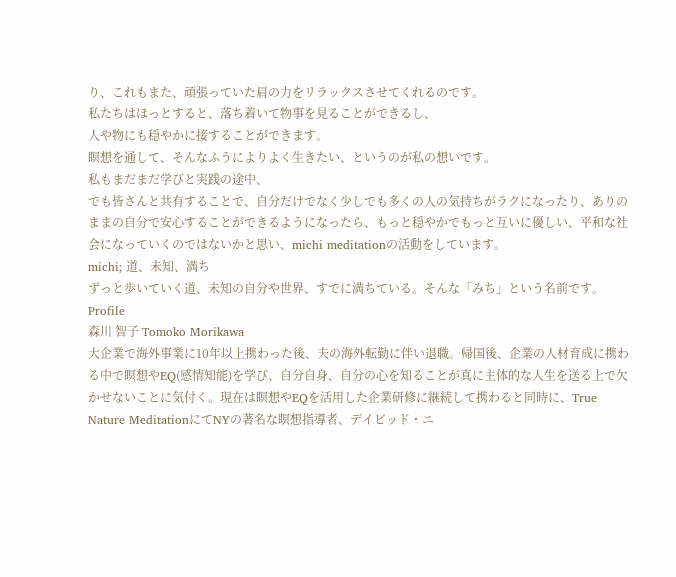り、これもまた、頑張っていた肩の力をリラックスさせてくれるのです。
私たちはほっとすると、落ち着いて物事を見ることができるし、
人や物にも穏やかに接することができます。
瞑想を通して、そんなふうによりよく生きたい、というのが私の想いです。
私もまだまだ学びと実践の途中、
でも皆さんと共有することで、自分だけでなく少しでも多くの人の気持ちがラクになったり、ありのままの自分で安心することができるようになったら、もっと穏やかでもっと互いに優しい、平和な社会になっていくのではないかと思い、michi meditationの活動をしています。
michi; 道、未知、満ち
ずっと歩いていく道、未知の自分や世界、すでに満ちている。そんな「みち」という名前です。
Profile
森川 智子 Tomoko Morikawa
大企業で海外事業に10年以上携わった後、夫の海外転勤に伴い退職。帰国後、企業の人材育成に携わる中で瞑想やEQ(感情知能)を学び、自分自身、自分の心を知ることが真に主体的な人生を送る上で欠かせないことに気付く。現在は瞑想やEQを活用した企業研修に継続して携わると同時に、True Nature MeditationにてNYの著名な瞑想指導者、デイビッド・ニ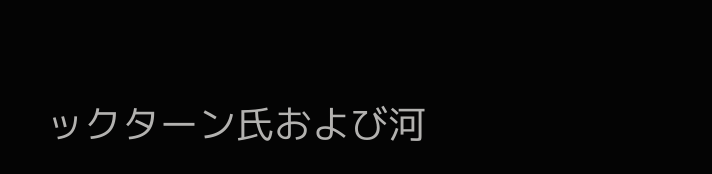ックターン氏および河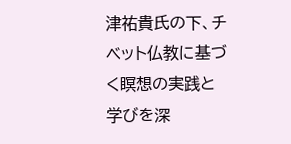津祐貴氏の下、チベット仏教に基づく瞑想の実践と学びを深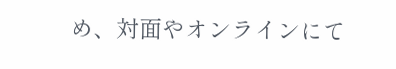め、対面やオンラインにて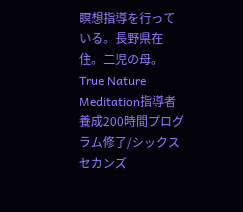瞑想指導を行っている。長野県在住。二児の母。
True Nature Meditation指導者養成200時間プログラム修了/シックスセカンズ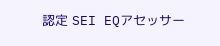認定 SEI EQアセッサー